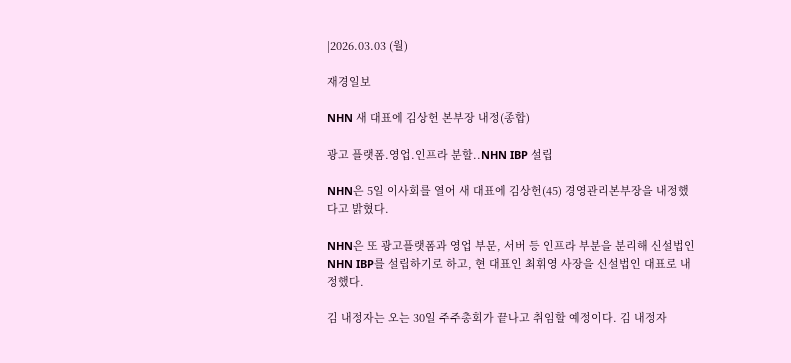|2026.03.03 (월)

재경일보

NHN 새 대표에 김상헌 본부장 내정(종합)

광고 플랫폼.영업.인프라 분할..NHN IBP 설립

NHN은 5일 이사회를 열어 새 대표에 김상헌(45) 경영관리본부장을 내정했다고 밝혔다.

NHN은 또 광고플랫폼과 영업 부문, 서버 등 인프라 부분을 분리해 신설법인 NHN IBP를 설립하기로 하고, 현 대표인 최휘영 사장을 신설법인 대표로 내정했다.

김 내정자는 오는 30일 주주총회가 끝나고 취임할 예정이다. 김 내정자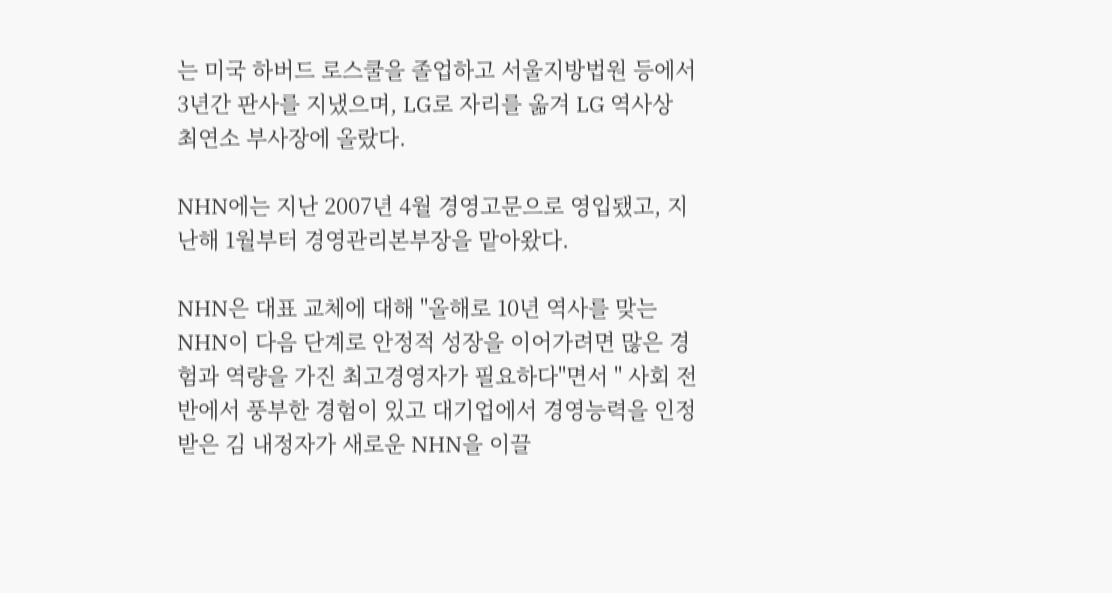는 미국 하버드 로스쿨을 졸업하고 서울지방법원 등에서 3년간 판사를 지냈으며, LG로 자리를 옮겨 LG 역사상 최연소 부사장에 올랐다.

NHN에는 지난 2007년 4월 경영고문으로 영입됐고, 지난해 1월부터 경영관리본부장을 맡아왔다.

NHN은 대표 교체에 대해 "올해로 10년 역사를 맞는 NHN이 다음 단계로 안정적 성장을 이어가려면 많은 경험과 역량을 가진 최고경영자가 필요하다"면서 " 사회 전반에서 풍부한 경험이 있고 대기업에서 경영능력을 인정받은 김 내정자가 새로운 NHN을 이끌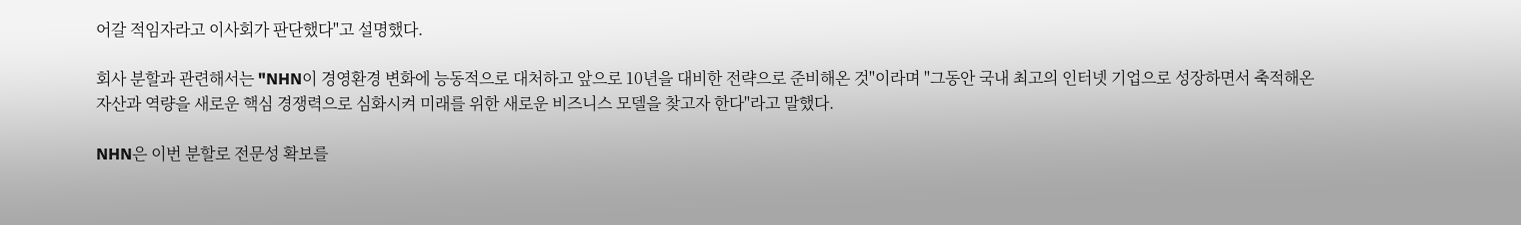어갈 적임자라고 이사회가 판단했다"고 설명했다.

회사 분할과 관련해서는 "NHN이 경영환경 변화에 능동적으로 대처하고 앞으로 10년을 대비한 전략으로 준비해온 것"이라며 "그동안 국내 최고의 인터넷 기업으로 성장하면서 축적해온 자산과 역량을 새로운 핵심 경쟁력으로 심화시켜 미래를 위한 새로운 비즈니스 모델을 찾고자 한다"라고 말했다.

NHN은 이번 분할로 전문성 확보를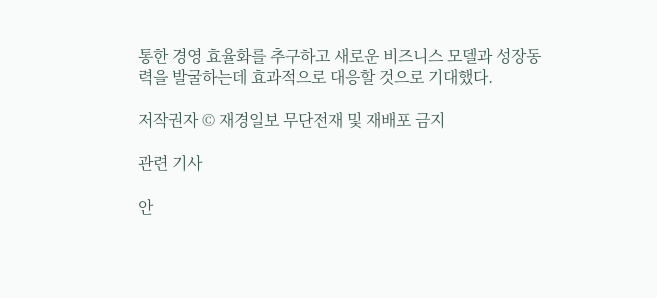통한 경영 효율화를 추구하고 새로운 비즈니스 모델과 성장동력을 발굴하는데 효과적으로 대응할 것으로 기대했다.

저작권자 © 재경일보 무단전재 및 재배포 금지

관련 기사

안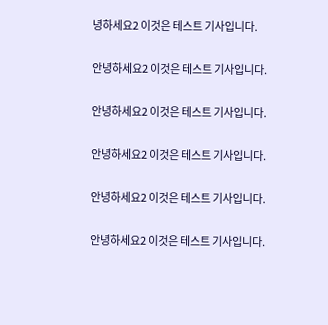녕하세요2 이것은 테스트 기사입니다.

안녕하세요2 이것은 테스트 기사입니다.

안녕하세요2 이것은 테스트 기사입니다.

안녕하세요2 이것은 테스트 기사입니다.

안녕하세요2 이것은 테스트 기사입니다.

안녕하세요2 이것은 테스트 기사입니다.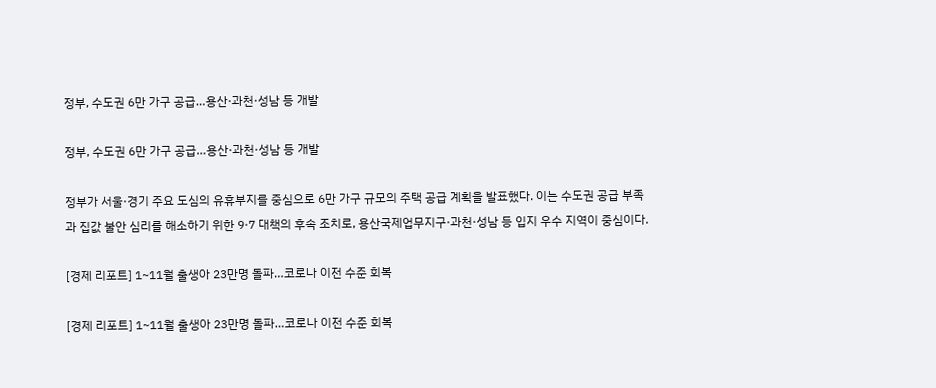정부, 수도권 6만 가구 공급…용산·과천·성남 등 개발

정부, 수도권 6만 가구 공급…용산·과천·성남 등 개발

정부가 서울·경기 주요 도심의 유휴부지를 중심으로 6만 가구 규모의 주택 공급 계획을 발표했다. 이는 수도권 공급 부족과 집값 불안 심리를 해소하기 위한 9·7 대책의 후속 조치로, 용산국제업무지구·과천·성남 등 입지 우수 지역이 중심이다.

[경제 리포트] 1~11월 출생아 23만명 돌파…코로나 이전 수준 회복

[경제 리포트] 1~11월 출생아 23만명 돌파…코로나 이전 수준 회복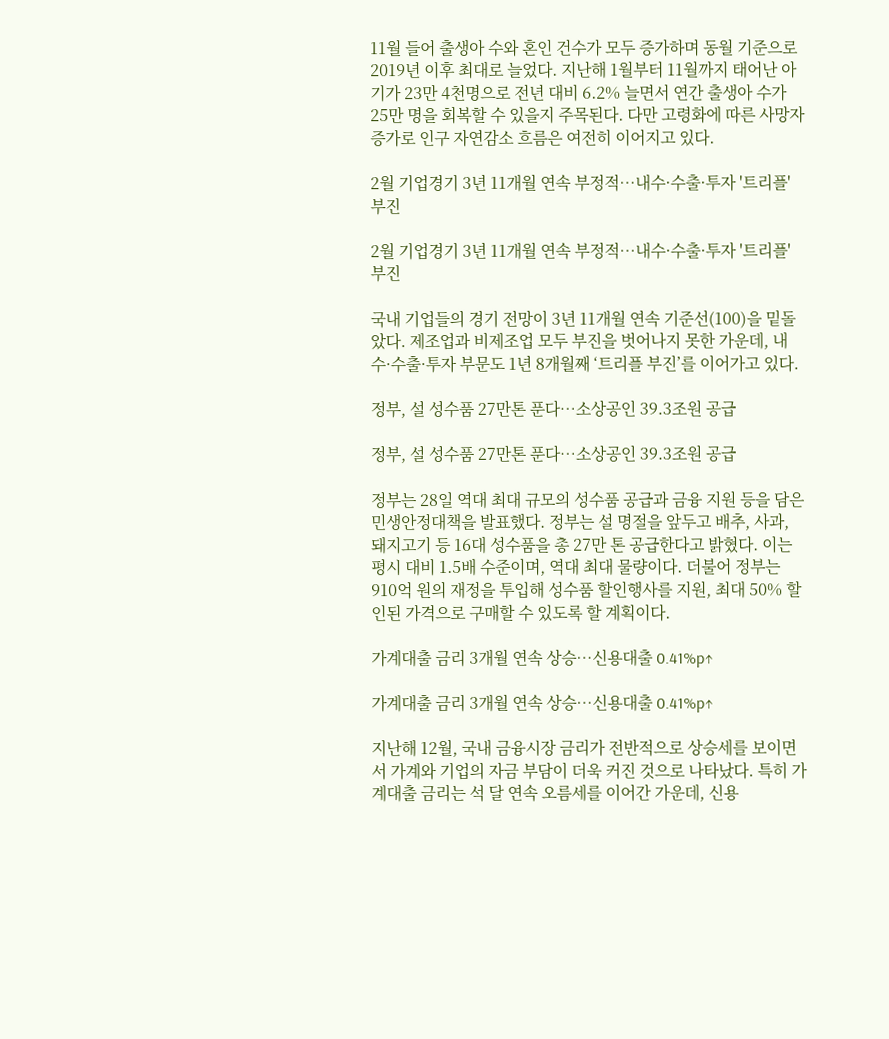11월 들어 출생아 수와 혼인 건수가 모두 증가하며 동월 기준으로 2019년 이후 최대로 늘었다. 지난해 1월부터 11월까지 태어난 아기가 23만 4천명으로 전년 대비 6.2% 늘면서 연간 출생아 수가 25만 명을 회복할 수 있을지 주목된다. 다만 고령화에 따른 사망자 증가로 인구 자연감소 흐름은 여전히 이어지고 있다.

2월 기업경기 3년 11개월 연속 부정적…내수·수출·투자 '트리플' 부진

2월 기업경기 3년 11개월 연속 부정적…내수·수출·투자 '트리플' 부진

국내 기업들의 경기 전망이 3년 11개월 연속 기준선(100)을 밑돌았다. 제조업과 비제조업 모두 부진을 벗어나지 못한 가운데, 내수·수출·투자 부문도 1년 8개월째 ‘트리플 부진’를 이어가고 있다.

정부, 설 성수품 27만톤 푼다…소상공인 39.3조원 공급

정부, 설 성수품 27만톤 푼다…소상공인 39.3조원 공급

정부는 28일 역대 최대 규모의 성수품 공급과 금융 지원 등을 담은 민생안정대책을 발표했다. 정부는 설 명절을 앞두고 배추, 사과, 돼지고기 등 16대 성수품을 총 27만 톤 공급한다고 밝혔다. 이는 평시 대비 1.5배 수준이며, 역대 최대 물량이다. 더불어 정부는 910억 원의 재정을 투입해 성수품 할인행사를 지원, 최대 50% 할인된 가격으로 구매할 수 있도록 할 계획이다.

가계대출 금리 3개월 연속 상승…신용대출 0.41%p↑

가계대출 금리 3개월 연속 상승…신용대출 0.41%p↑

지난해 12월, 국내 금융시장 금리가 전반적으로 상승세를 보이면서 가계와 기업의 자금 부담이 더욱 커진 것으로 나타났다. 특히 가계대출 금리는 석 달 연속 오름세를 이어간 가운데, 신용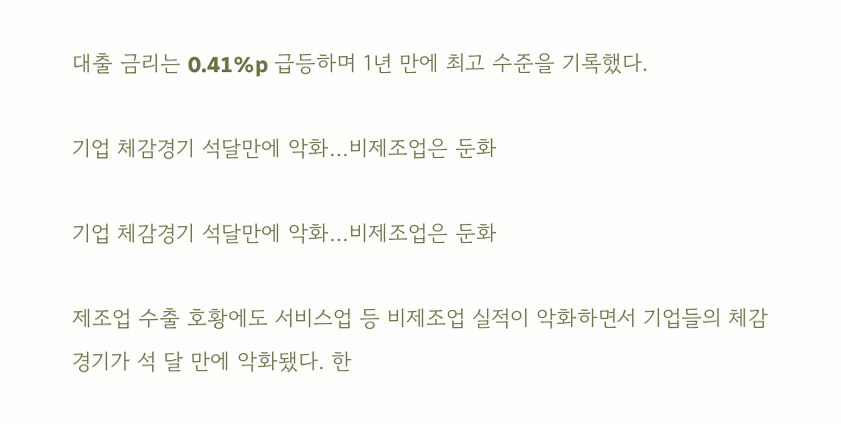대출 금리는 0.41%p 급등하며 1년 만에 최고 수준을 기록했다.

기업 체감경기 석달만에 악화…비제조업은 둔화

기업 체감경기 석달만에 악화…비제조업은 둔화

제조업 수출 호황에도 서비스업 등 비제조업 실적이 악화하면서 기업들의 체감 경기가 석 달 만에 악화됐다. 한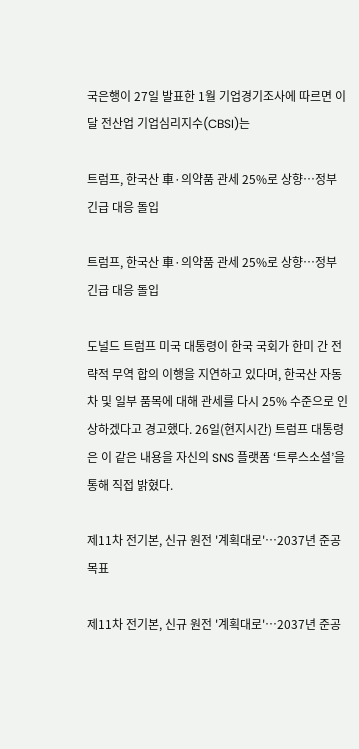국은행이 27일 발표한 1월 기업경기조사에 따르면 이달 전산업 기업심리지수(CBSI)는

트럼프, 한국산 車·의약품 관세 25%로 상향…정부 긴급 대응 돌입

트럼프, 한국산 車·의약품 관세 25%로 상향…정부 긴급 대응 돌입

도널드 트럼프 미국 대통령이 한국 국회가 한미 간 전략적 무역 합의 이행을 지연하고 있다며, 한국산 자동차 및 일부 품목에 대해 관세를 다시 25% 수준으로 인상하겠다고 경고했다. 26일(현지시간) 트럼프 대통령은 이 같은 내용을 자신의 SNS 플랫폼 ‘트루스소셜’을 통해 직접 밝혔다.

제11차 전기본, 신규 원전 '계획대로'…2037년 준공 목표

제11차 전기본, 신규 원전 '계획대로'…2037년 준공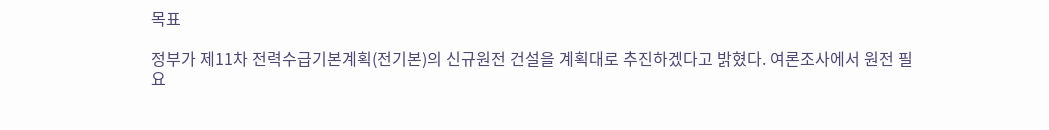목표

정부가 제11차 전력수급기본계획(전기본)의 신규원전 건설을 계획대로 추진하겠다고 밝혔다. 여론조사에서 원전 필요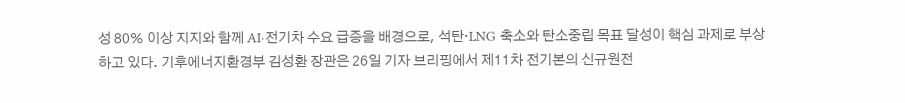성 80% 이상 지지와 함께 AI·전기차 수요 급증을 배경으로, 석탄·LNG 축소와 탄소중립 목표 달성이 핵심 과제로 부상하고 있다. 기후에너지환경부 김성환 장관은 26일 기자 브리핑에서 제11차 전기본의 신규원전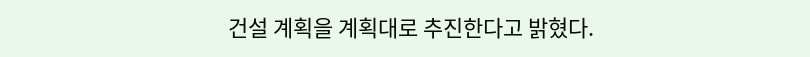건설 계획을 계획대로 추진한다고 밝혔다.